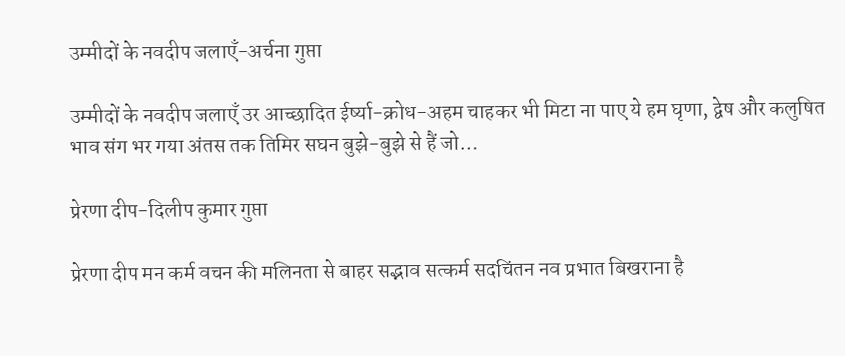उम्मीदों के नवदीप जलाएँ-अर्चना गुप्ता

उम्मीदों के नवदीप जलाएँ उर आच्छादित ईर्ष्या-क्रोध-अहम चाहकर भी मिटा ना पाए ये हम घृणा, द्वेष और कलुषित भाव संग भर गया अंतस तक तिमिर सघन बुझे-बुझे से हैं जो…

प्रेरणा दीप-दिलीप कुमार गुप्ता

प्रेरणा दीप मन कर्म वचन की मलिनता से बाहर सद्भाव सत्कर्म सदचिंतन नव प्रभात बिखराना है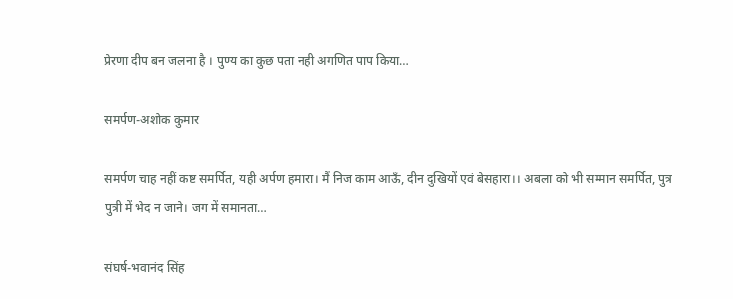प्रेरणा दीप बन जलना है । पुण्य का कुछ पता नही अगणित पाप किया…

समर्पण-अशोक कुमार

समर्पण चाह नहीं कष्ट समर्पित, यही अर्पण हमारा। मैं निज काम आऊँ, दीन दुखियों एवं बेसहारा।। अबला को भी सम्मान समर्पित, पुत्र पुत्री में भेद न जाने। जग में समानता…

संघर्ष-भवानंद सिंह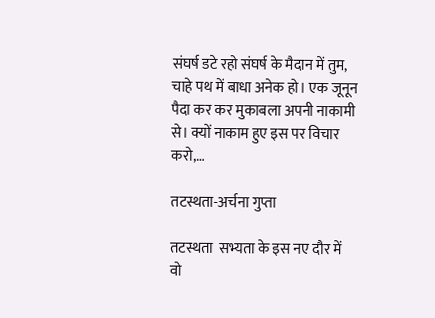संघर्ष डटे रहो संघर्ष के मैदान में तुम, चाहे पथ में बाधा अनेक हो। एक जूनून पैदा कर कर मुकाबला अपनी नाकामी से। क्यों नाकाम हुए इस पर विचार करो,…

तटस्थता-अर्चना गुप्ता

तटस्थता  सभ्यता के इस नए दौर में वो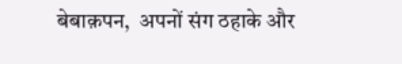बेबाक़पन,  अपनों संग ठहाके और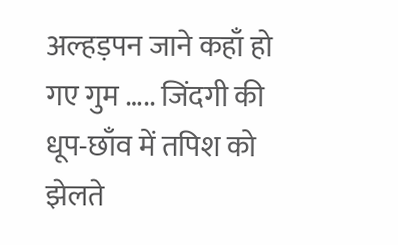अल्हड़पन जाने कहाँ हो गए गुम ….. जिंदगी की धूप-छाँव में तपिश को झेलते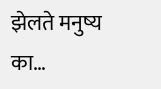झेलते मनुष्य का…